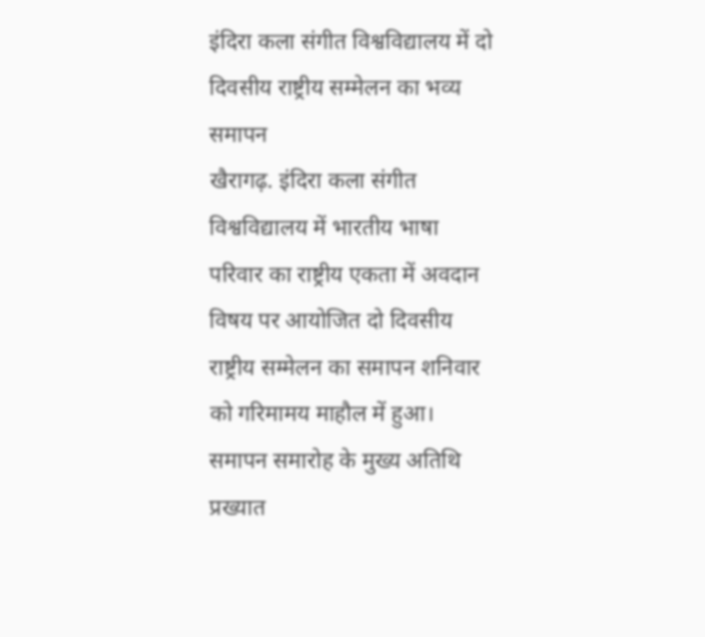इंदिरा कला संगीत विश्वविद्यालय में दो दिवसीय राष्ट्रीय सम्मेलन का भव्य समापन
खैरागढ़. इंदिरा कला संगीत विश्वविद्यालय में भारतीय भाषा परिवार का राष्ट्रीय एकता में अवदान विषय पर आयोजित दो दिवसीय राष्ट्रीय सम्मेलन का समापन शनिवार को गरिमामय माहौल में हुआ। समापन समारोह के मुख्य अतिथि प्रख्यात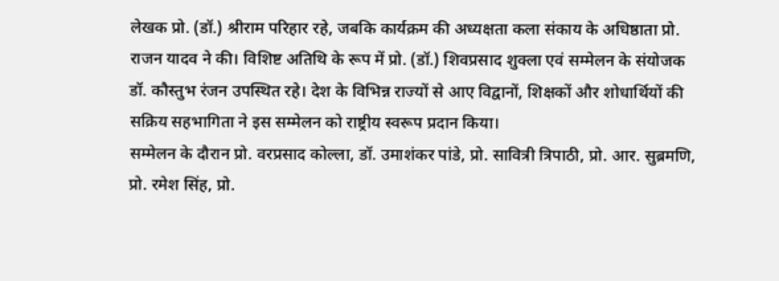लेखक प्रो. (डॉ.) श्रीराम परिहार रहे, जबकि कार्यक्रम की अध्यक्षता कला संकाय के अधिष्ठाता प्रो. राजन यादव ने की। विशिष्ट अतिथि के रूप में प्रो. (डॉ.) शिवप्रसाद शुक्ला एवं सम्मेलन के संयोजक डॉ. कौस्तुभ रंजन उपस्थित रहे। देश के विभिन्न राज्यों से आए विद्वानों, शिक्षकों और शोधार्थियों की सक्रिय सहभागिता ने इस सम्मेलन को राष्ट्रीय स्वरूप प्रदान किया।
सम्मेलन के दौरान प्रो. वरप्रसाद कोल्ला, डॉ. उमाशंकर पांडे, प्रो. सावित्री त्रिपाठी, प्रो. आर. सुब्रमणि, प्रो. रमेश सिंह, प्रो.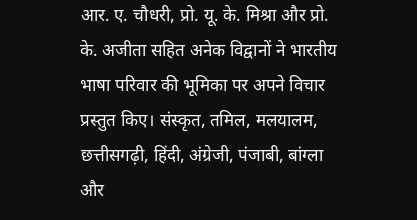आर. ए. चौधरी, प्रो. यू. के. मिश्रा और प्रो. के. अजीता सहित अनेक विद्वानों ने भारतीय भाषा परिवार की भूमिका पर अपने विचार प्रस्तुत किए। संस्कृत, तमिल, मलयालम, छत्तीसगढ़ी, हिंदी, अंग्रेजी, पंजाबी, बांग्ला और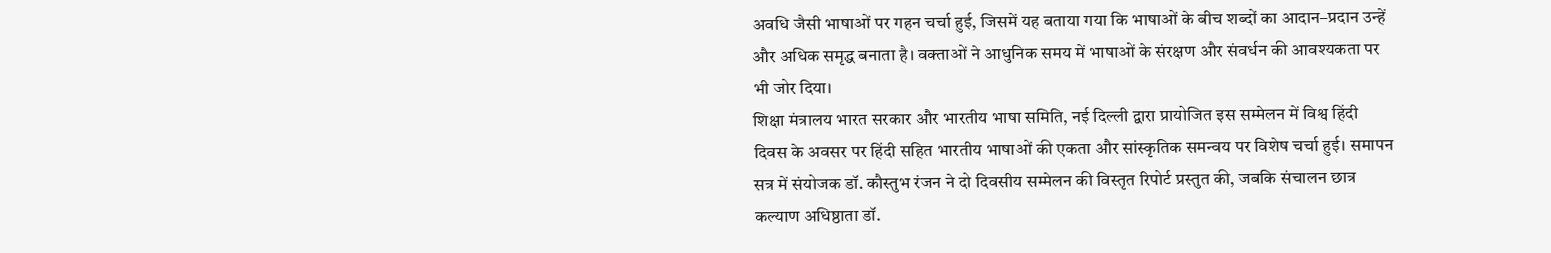अवधि जैसी भाषाओं पर गहन चर्चा हुई, जिसमें यह बताया गया कि भाषाओं के बीच शब्दों का आदान–प्रदान उन्हें और अधिक समृद्ध बनाता है। वक्ताओं ने आधुनिक समय में भाषाओं के संरक्षण और संवर्धन की आवश्यकता पर भी जोर दिया।
शिक्षा मंत्रालय भारत सरकार और भारतीय भाषा समिति, नई दिल्ली द्वारा प्रायोजित इस सम्मेलन में विश्व हिंदी दिवस के अवसर पर हिंदी सहित भारतीय भाषाओं की एकता और सांस्कृतिक समन्वय पर विशेष चर्चा हुई। समापन सत्र में संयोजक डॉ. कौस्तुभ रंजन ने दो दिवसीय सम्मेलन की विस्तृत रिपोर्ट प्रस्तुत की, जबकि संचालन छात्र कल्याण अधिष्ठाता डॉ.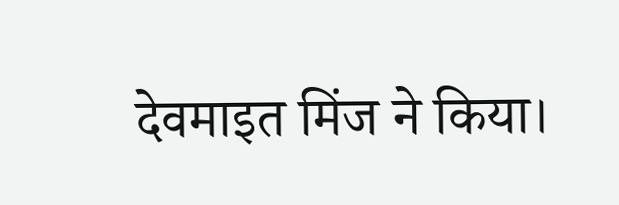देवमाइत मिंज ने किया।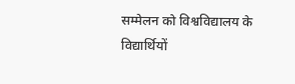सम्मेलन को विश्वविद्यालय के विद्यार्थियों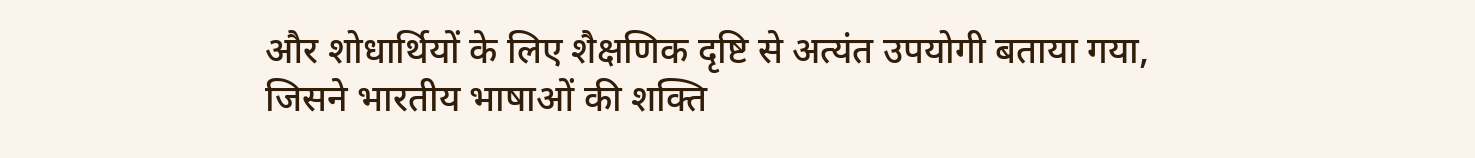और शोधार्थियों के लिए शैक्षणिक दृष्टि से अत्यंत उपयोगी बताया गया, जिसने भारतीय भाषाओं की शक्ति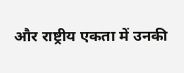और राष्ट्रीय एकता में उनकी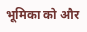भूमिका को और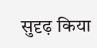सुदृढ़ किया